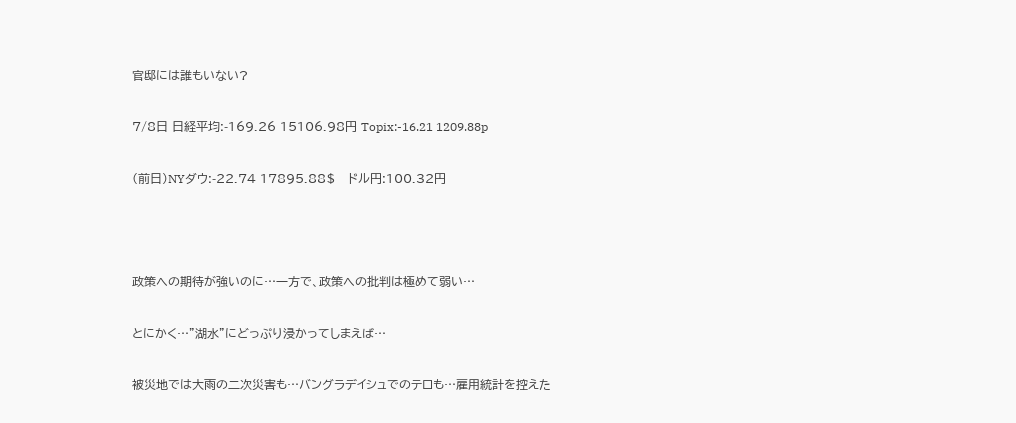官邸には誰もいない?

7/8日 日経平均:-169.26 15106.98円 Topix:-16.21 1209.88p

(前日)NYダウ:-22.74 17895.88$   ドル円:100.32円



政策への期待が強いのに…一方で、政策への批判は極めて弱い…

とにかく…”湖水”にどっぷり浸かってしまえば…

被災地では大雨の二次災害も…バングラデイシュでのテロも…雇用統計を控えた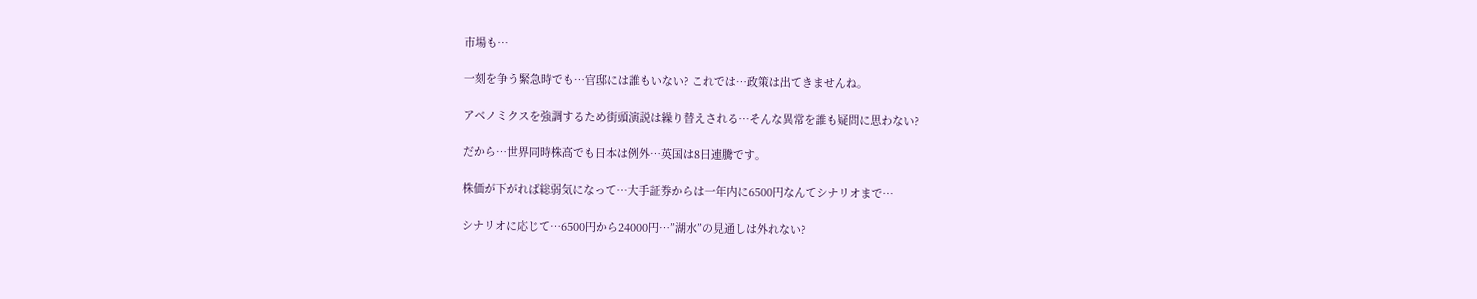市場も…

一刻を争う緊急時でも…官邸には誰もいない? これでは…政策は出てきませんね。

アベノミクスを強調するため街頭演説は繰り替えされる…そんな異常を誰も疑問に思わない?

だから…世界同時株高でも日本は例外…英国は8日連騰です。

株価が下がれば総弱気になって…大手証券からは一年内に6500円なんてシナリオまで…

シナリオに応じて…6500円から24000円…”湖水”の見通しは外れない?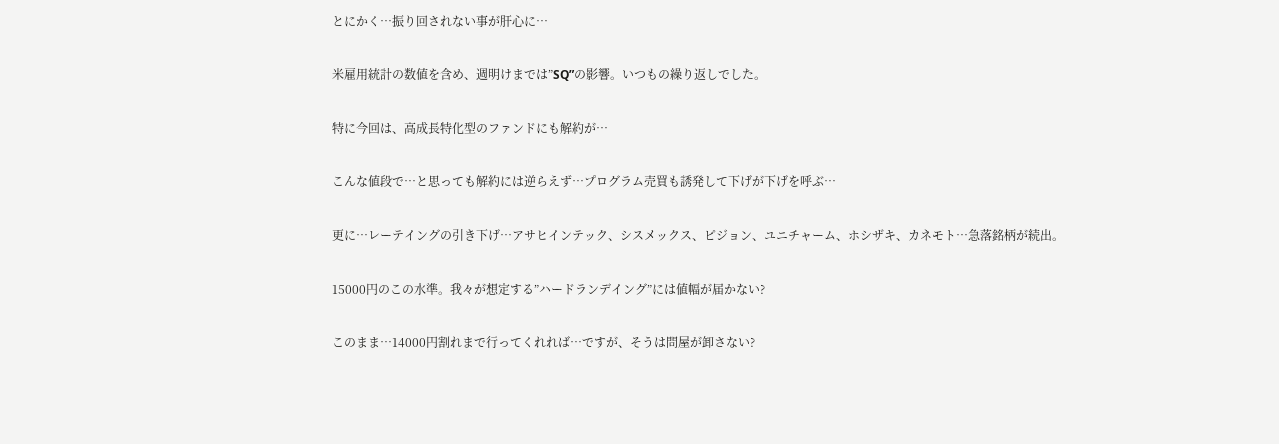とにかく…振り回されない事が肝心に…

米雇用統計の数値を含め、週明けまでは”SQ”の影響。いつもの繰り返しでした。

特に今回は、高成長特化型のファンドにも解約が…

こんな値段で…と思っても解約には逆らえず…プログラム売買も誘発して下げが下げを呼ぶ…

更に…レーテイングの引き下げ…アサヒインテック、シスメックス、ピジョン、ユニチャーム、ホシザキ、カネモト…急落銘柄が続出。

15000円のこの水準。我々が想定する”ハードランデイング”には値幅が届かない?

このまま…14000円割れまで行ってくれれば…ですが、そうは問屋が卸さない?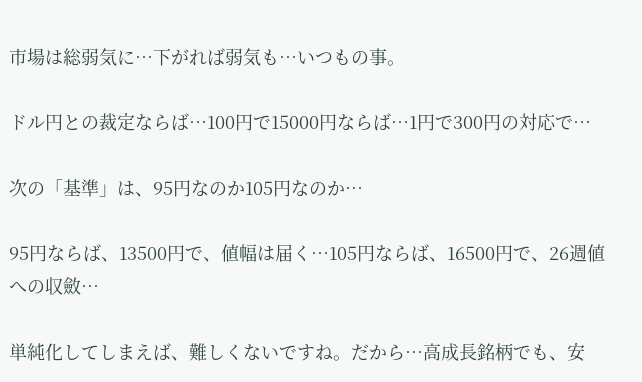市場は総弱気に…下がれば弱気も…いつもの事。

ドル円との裁定ならば…100円で15000円ならば…1円で300円の対応で…

次の「基準」は、95円なのか105円なのか…

95円ならば、13500円で、値幅は届く…105円ならば、16500円で、26週値への収斂…

単純化してしまえば、難しくないですね。だから…高成長銘柄でも、安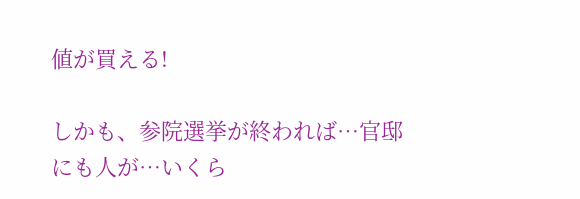値が買える!

しかも、参院選挙が終われば…官邸にも人が…いくら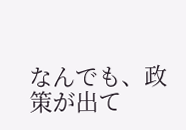なんでも、政策が出て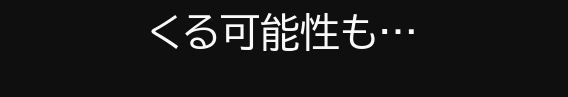くる可能性も…